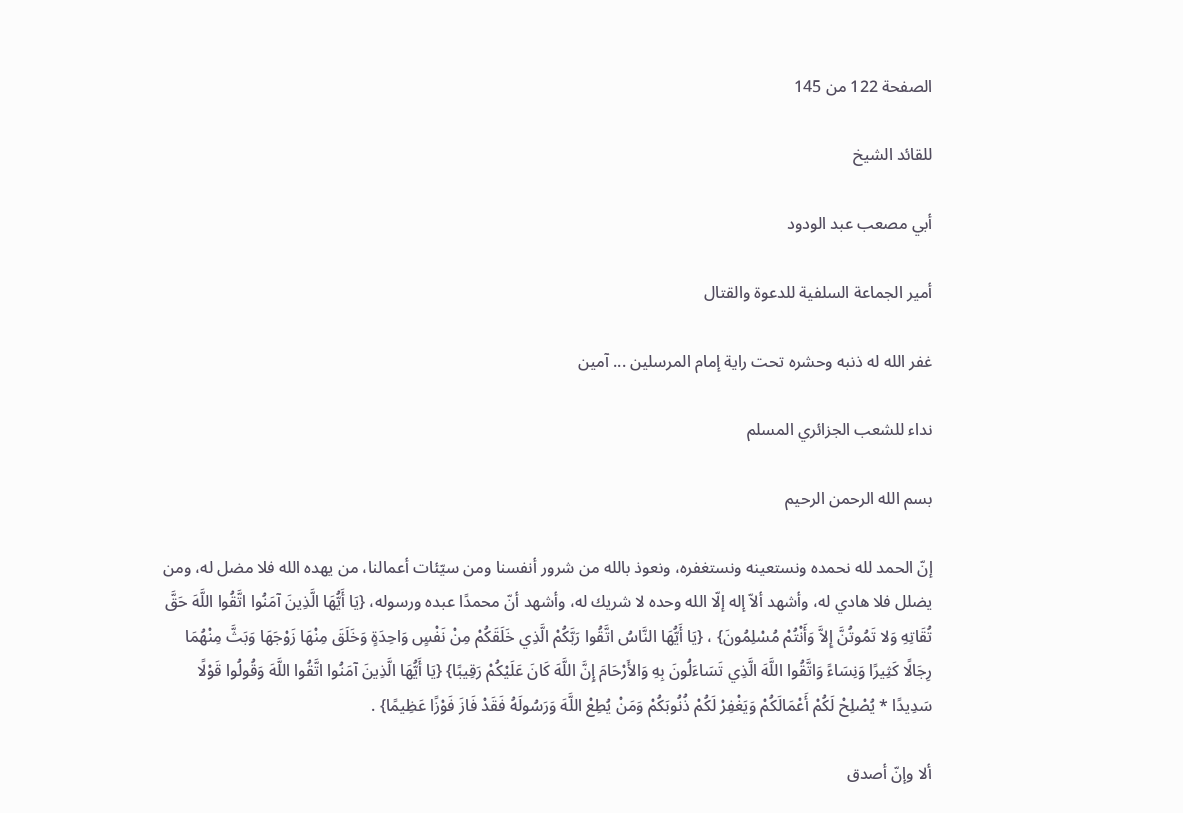الصفحة 122 من 145

للقائد الشيخ

أبي مصعب عبد الودود

أمير الجماعة السلفية للدعوة والقتال

غفر الله له ذنبه وحشره تحت راية إمام المرسلين ... آمين

نداء للشعب الجزائري المسلم

بسم الله الرحمن الرحيم

إنّ الحمد لله نحمده ونستعينه ونستغفره، ونعوذ بالله من شرور أنفسنا ومن سيّئات أعمالنا، من يهده الله فلا مضل له، ومن يضلل فلا هادي له، وأشهد ألاّ إله إلّا الله وحده لا شريك له، وأشهد أنّ محمدًا عبده ورسوله، {يَا أَيُّهَا الَّذِينَ آمَنُوا اتَّقُوا اللَّهَ حَقَّ تُقَاتِهِ وَلا تَمُوتُنَّ إِلاَّ وَأَنْتُمْ مُسْلِمُونَ} ، {يَا أَيُّهَا النَّاسُ اتَّقُوا رَبَّكُمْ الَّذِي خَلَقَكُمْ مِنْ نَفْسٍ وَاحِدَةٍ وَخَلَقَ مِنْهَا زَوْجَهَا وَبَثَّ مِنْهُمَا رِجَالًا كَثِيرًا وَنِسَاءً وَاتَّقُوا اللَّهَ الَّذِي تَسَاءَلُونَ بِهِ وَالأَرْحَامَ إِنَّ اللَّهَ كَانَ عَلَيْكُمْ رَقِيبًا} {يَا أَيُّهَا الَّذِينَ آمَنُوا اتَّقُوا اللَّهَ وَقُولُوا قَوْلًا سَدِيدًا * يُصْلِحْ لَكُمْ أَعْمَالَكُمْ وَيَغْفِرْ لَكُمْ ذُنُوبَكُمْ وَمَنْ يُطِعْ اللَّهَ وَرَسُولَهُ فَقَدْ فَازَ فَوْزًا عَظِيمًا} .

ألا وإنّ أصدق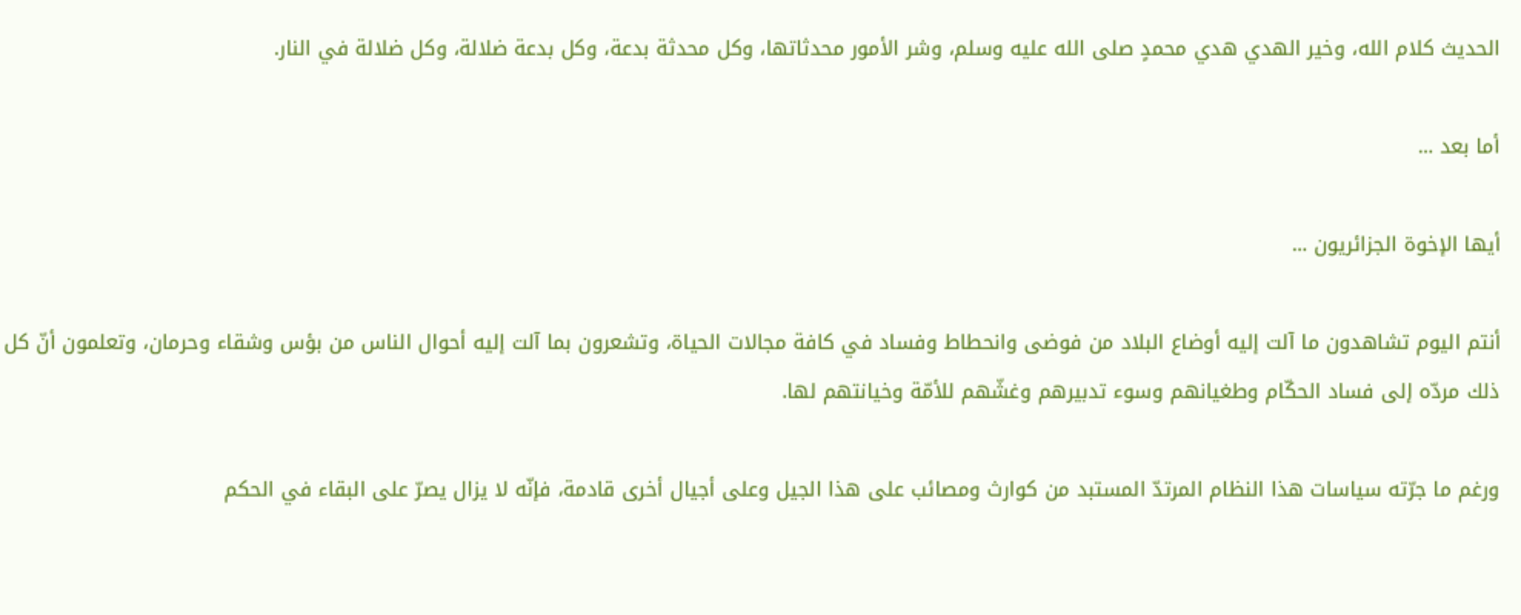الحديث كلام الله، وخير الهدي هدي محمدٍ صلى الله عليه وسلم، وشر الأمور محدثاتها، وكل محدثة بدعة، وكل بدعة ضلالة، وكل ضلالة في النار.

أما بعد ...

أيها الإخوة الجزائريون ...

أنتم اليوم تشاهدون ما آلت إليه أوضاع البلاد من فوضى وانحطاط وفساد في كافة مجالات الحياة، وتشعرون بما آلت إليه أحوال الناس من بؤس وشقاء وحرمان، وتعلمون أنّ كل ذلك مردّه إلى فساد الحكّام وطغيانهم وسوء تدبيرهم وغشّهم للأمّة وخيانتهم لها.

ورغم ما جرّته سياسات هذا النظام المرتدّ المستبد من كوارث ومصائب على هذا الجيل وعلى أجيال أخرى قادمة، فإنّه لا يزال يصرّ على البقاء في الحكم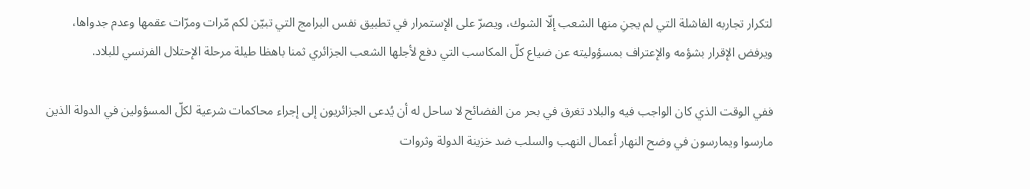لتكرار تجاربه الفاشلة التي لم يجنِ منها الشعب إلّا الشوك، ويصرّ على الإستمرار في تطبيق نفس البرامج التي تبيّن لكم مّرات ومرّات عقمها وعدم جدواها، ويرفض الإقرار بشؤمه والإعتراف بمسؤوليته عن ضياع كلّ المكاسب التي دفع لأجلها الشعب الجزائري ثمنا باهظا طيلة مرحلة الإحتلال الفرنسي للبلاد.

ففي الوقت الذي كان الواجب فيه والبلاد تغرق في بحر من الفضائح لا ساحل له أن يُدعى الجزائريون إلى إجراء محاكمات شرعية لكلّ المسؤولين في الدولة الذين مارسوا ويمارسون في وضح النهار أعمال النهب والسلب ضد خزينة الدولة وثروات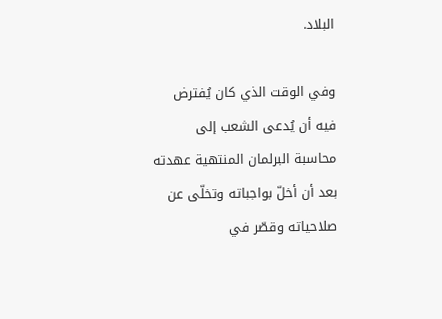البلاد.

وفي الوقت الذي كان يُفترض فيه أن يُدعى الشعب إلى محاسبة البرلمان المنتهية عهدته بعد أن أخلّ بواجباته وتخلّى عن صلاحياته وقصّر في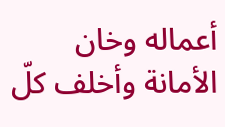أعماله وخان الأمانة وأخلف كلّ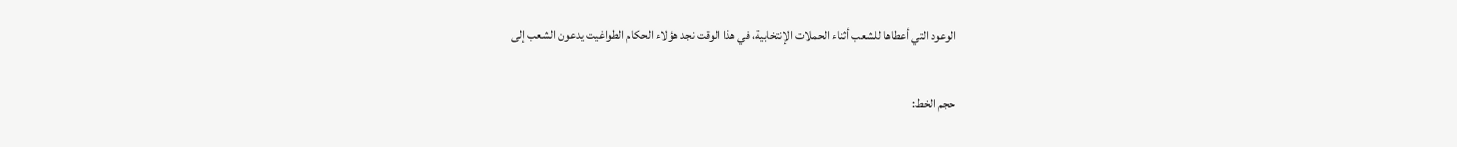الوعود التي أعطاها للشعب أثناء الحملات الإنتخابية، في هذا الوقت نجد هؤلاء الحكام الطواغيت يدعون الشعب إلى

حجم الخط: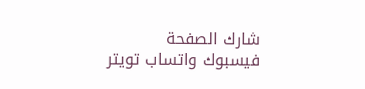شارك الصفحة
فيسبوك واتساب تويتر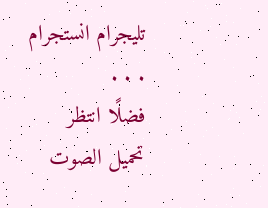تليجرام انستجرام
. . .
فضلًا انتظر تحميل الصوت